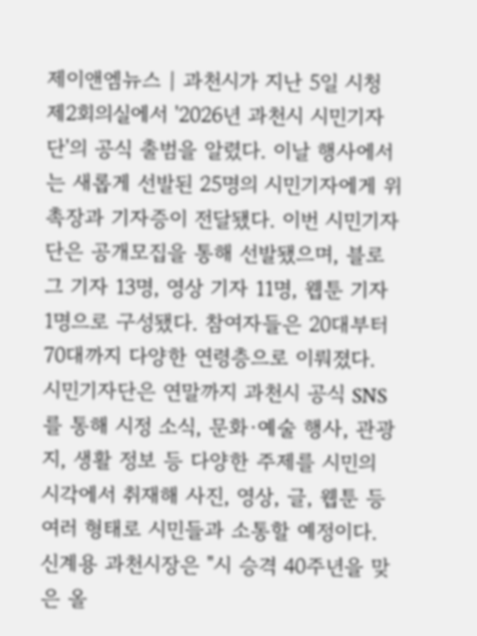제이앤엠뉴스 | 과천시가 지난 5일 시청 제2회의실에서 '2026년 과천시 시민기자단'의 공식 출범을 알렸다. 이날 행사에서는 새롭게 선발된 25명의 시민기자에게 위촉장과 기자증이 전달됐다. 이번 시민기자단은 공개모집을 통해 선발됐으며, 블로그 기자 13명, 영상 기자 11명, 웹툰 기자 1명으로 구성됐다. 참여자들은 20대부터 70대까지 다양한 연령층으로 이뤄졌다. 시민기자단은 연말까지 과천시 공식 SNS를 통해 시정 소식, 문화·예술 행사, 관광지, 생활 정보 등 다양한 주제를 시민의 시각에서 취재해 사진, 영상, 글, 웹툰 등 여러 형태로 시민들과 소통할 예정이다. 신계용 과천시장은 "시 승격 40주년을 맞은 올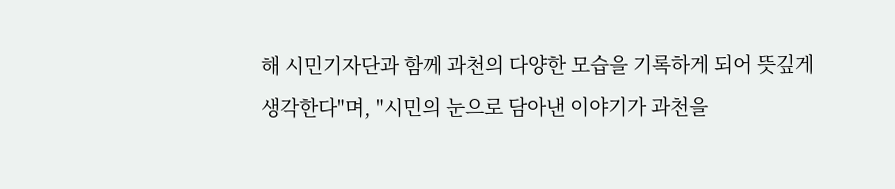해 시민기자단과 함께 과천의 다양한 모습을 기록하게 되어 뜻깊게 생각한다"며, "시민의 눈으로 담아낸 이야기가 과천을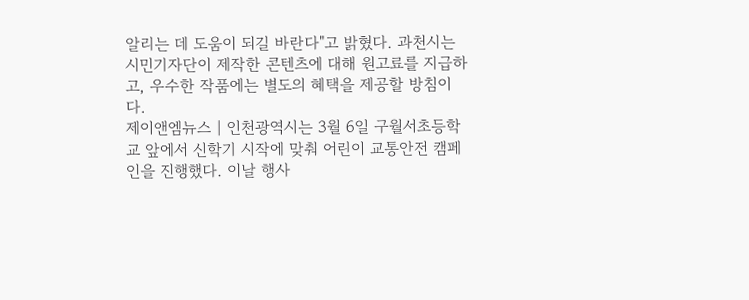알리는 데 도움이 되길 바란다"고 밝혔다. 과천시는 시민기자단이 제작한 콘텐츠에 대해 원고료를 지급하고, 우수한 작품에는 별도의 혜택을 제공할 방침이다.
제이앤엠뉴스 | 인천광역시는 3월 6일 구월서초등학교 앞에서 신학기 시작에 맞춰 어린이 교통안전 캠페인을 진행했다. 이날 행사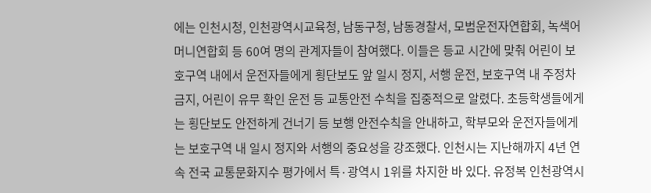에는 인천시청, 인천광역시교육청, 남동구청, 남동경찰서, 모범운전자연합회, 녹색어머니연합회 등 60여 명의 관계자들이 참여했다. 이들은 등교 시간에 맞춰 어린이 보호구역 내에서 운전자들에게 횡단보도 앞 일시 정지, 서행 운전, 보호구역 내 주정차 금지, 어린이 유무 확인 운전 등 교통안전 수칙을 집중적으로 알렸다. 초등학생들에게는 횡단보도 안전하게 건너기 등 보행 안전수칙을 안내하고, 학부모와 운전자들에게는 보호구역 내 일시 정지와 서행의 중요성을 강조했다. 인천시는 지난해까지 4년 연속 전국 교통문화지수 평가에서 특·광역시 1위를 차지한 바 있다. 유정복 인천광역시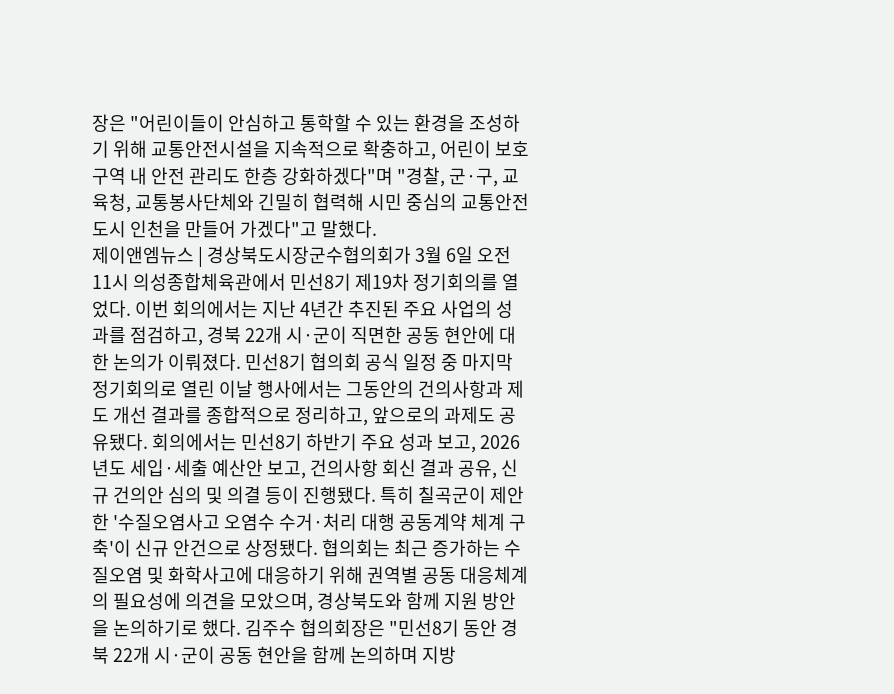장은 "어린이들이 안심하고 통학할 수 있는 환경을 조성하기 위해 교통안전시설을 지속적으로 확충하고, 어린이 보호구역 내 안전 관리도 한층 강화하겠다"며 "경찰, 군·구, 교육청, 교통봉사단체와 긴밀히 협력해 시민 중심의 교통안전 도시 인천을 만들어 가겠다"고 말했다.
제이앤엠뉴스 | 경상북도시장군수협의회가 3월 6일 오전 11시 의성종합체육관에서 민선8기 제19차 정기회의를 열었다. 이번 회의에서는 지난 4년간 추진된 주요 사업의 성과를 점검하고, 경북 22개 시·군이 직면한 공동 현안에 대한 논의가 이뤄졌다. 민선8기 협의회 공식 일정 중 마지막 정기회의로 열린 이날 행사에서는 그동안의 건의사항과 제도 개선 결과를 종합적으로 정리하고, 앞으로의 과제도 공유됐다. 회의에서는 민선8기 하반기 주요 성과 보고, 2026년도 세입·세출 예산안 보고, 건의사항 회신 결과 공유, 신규 건의안 심의 및 의결 등이 진행됐다. 특히 칠곡군이 제안한 '수질오염사고 오염수 수거·처리 대행 공동계약 체계 구축'이 신규 안건으로 상정됐다. 협의회는 최근 증가하는 수질오염 및 화학사고에 대응하기 위해 권역별 공동 대응체계의 필요성에 의견을 모았으며, 경상북도와 함께 지원 방안을 논의하기로 했다. 김주수 협의회장은 "민선8기 동안 경북 22개 시·군이 공동 현안을 함께 논의하며 지방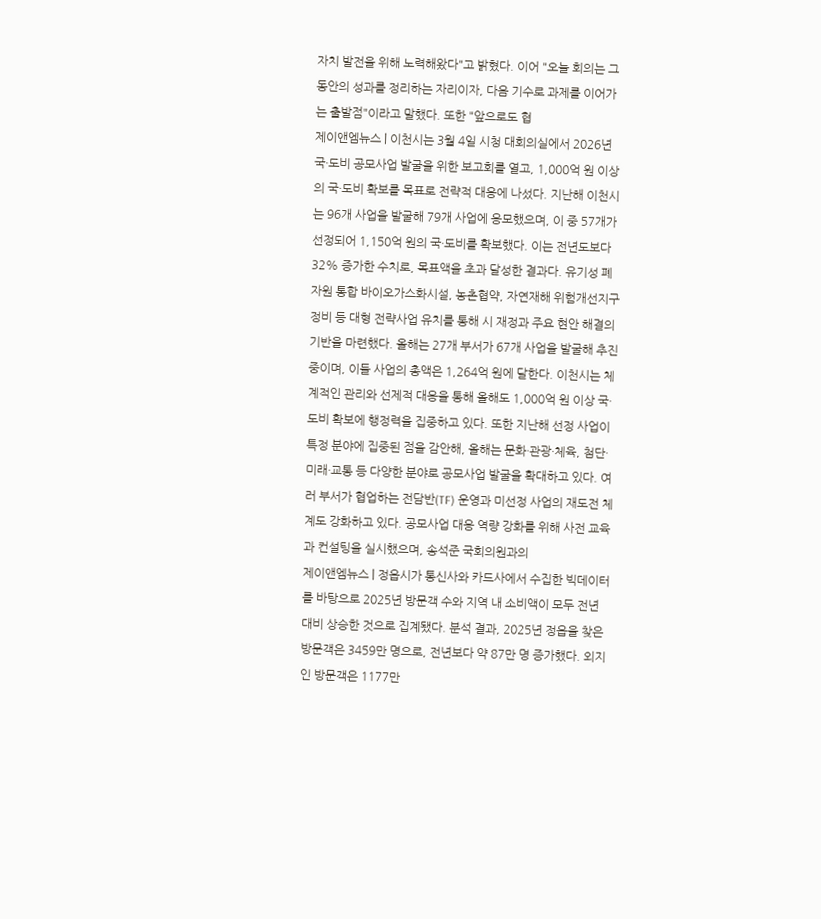자치 발전을 위해 노력해왔다"고 밝혔다. 이어 "오늘 회의는 그동안의 성과를 정리하는 자리이자, 다음 기수로 과제를 이어가는 출발점"이라고 말했다. 또한 "앞으로도 협
제이앤엠뉴스 | 이천시는 3월 4일 시청 대회의실에서 2026년 국·도비 공모사업 발굴을 위한 보고회를 열고, 1,000억 원 이상의 국·도비 확보를 목표로 전략적 대응에 나섰다. 지난해 이천시는 96개 사업을 발굴해 79개 사업에 응모했으며, 이 중 57개가 선정되어 1,150억 원의 국·도비를 확보했다. 이는 전년도보다 32% 증가한 수치로, 목표액을 초과 달성한 결과다. 유기성 폐자원 통합 바이오가스화시설, 농촌협약, 자연재해 위험개선지구 정비 등 대형 전략사업 유치를 통해 시 재정과 주요 현안 해결의 기반을 마련했다. 올해는 27개 부서가 67개 사업을 발굴해 추진 중이며, 이들 사업의 총액은 1,264억 원에 달한다. 이천시는 체계적인 관리와 선제적 대응을 통해 올해도 1,000억 원 이상 국·도비 확보에 행정력을 집중하고 있다. 또한 지난해 선정 사업이 특정 분야에 집중된 점을 감안해, 올해는 문화·관광·체육, 첨단·미래·교통 등 다양한 분야로 공모사업 발굴을 확대하고 있다. 여러 부서가 협업하는 전담반(TF) 운영과 미선정 사업의 재도전 체계도 강화하고 있다. 공모사업 대응 역량 강화를 위해 사전 교육과 컨설팅을 실시했으며, 송석준 국회의원과의
제이앤엠뉴스 | 정읍시가 통신사와 카드사에서 수집한 빅데이터를 바탕으로 2025년 방문객 수와 지역 내 소비액이 모두 전년 대비 상승한 것으로 집계됐다. 분석 결과, 2025년 정읍을 찾은 방문객은 3459만 명으로, 전년보다 약 87만 명 증가했다. 외지인 방문객은 1177만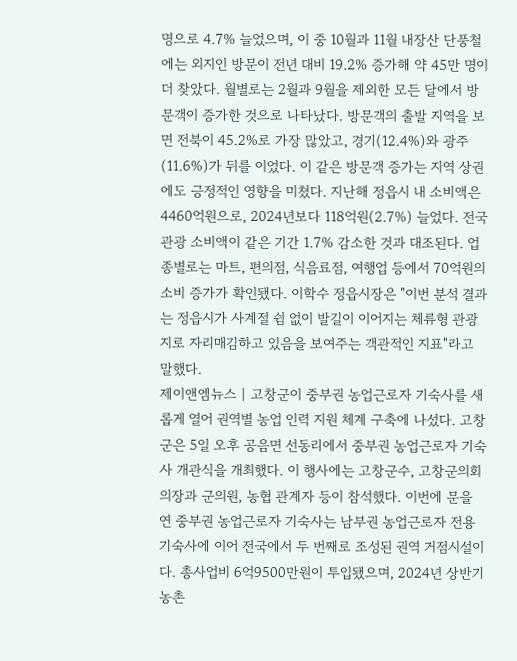명으로 4.7% 늘었으며, 이 중 10월과 11월 내장산 단풍철에는 외지인 방문이 전년 대비 19.2% 증가해 약 45만 명이 더 찾았다. 월별로는 2월과 9월을 제외한 모든 달에서 방문객이 증가한 것으로 나타났다. 방문객의 출발 지역을 보면 전북이 45.2%로 가장 많았고, 경기(12.4%)와 광주(11.6%)가 뒤를 이었다. 이 같은 방문객 증가는 지역 상권에도 긍정적인 영향을 미쳤다. 지난해 정읍시 내 소비액은 4460억원으로, 2024년보다 118억원(2.7%) 늘었다. 전국 관광 소비액이 같은 기간 1.7% 감소한 것과 대조된다. 업종별로는 마트, 편의점, 식음료점, 여행업 등에서 70억원의 소비 증가가 확인됐다. 이학수 정읍시장은 "이번 분석 결과는 정읍시가 사계절 쉼 없이 발길이 이어지는 체류형 관광지로 자리매김하고 있음을 보여주는 객관적인 지표"라고 말했다.
제이앤엠뉴스 | 고창군이 중부권 농업근로자 기숙사를 새롭게 열어 권역별 농업 인력 지원 체계 구축에 나섰다. 고창군은 5일 오후 공음면 선동리에서 중부권 농업근로자 기숙사 개관식을 개최했다. 이 행사에는 고창군수, 고창군의회 의장과 군의원, 농협 관계자 등이 참석했다. 이번에 문을 연 중부권 농업근로자 기숙사는 남부권 농업근로자 전용 기숙사에 이어 전국에서 두 번째로 조성된 권역 거점시설이다. 총사업비 6억9500만원이 투입됐으며, 2024년 상반기 농촌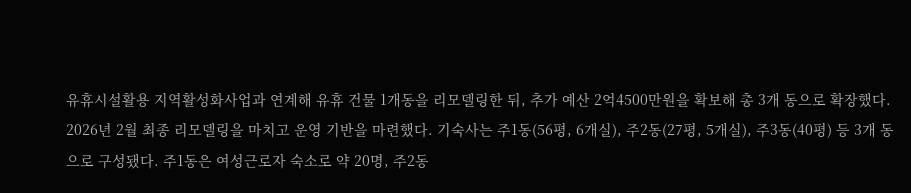유휴시설활용 지역활성화사업과 연계해 유휴 건물 1개동을 리모델링한 뒤, 추가 예산 2억4500만원을 확보해 총 3개 동으로 확장했다. 2026년 2월 최종 리모델링을 마치고 운영 기반을 마련했다. 기숙사는 주1동(56평, 6개실), 주2동(27평, 5개실), 주3동(40평) 등 3개 동으로 구성됐다. 주1동은 여성근로자 숙소로 약 20명, 주2동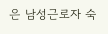은 남성근로자 숙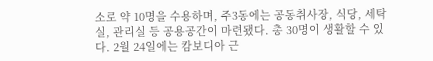소로 약 10명을 수용하며, 주3동에는 공동취사장, 식당, 세탁실, 관리실 등 공용공간이 마련됐다. 총 30명이 생활할 수 있다. 2월 24일에는 캄보디아 근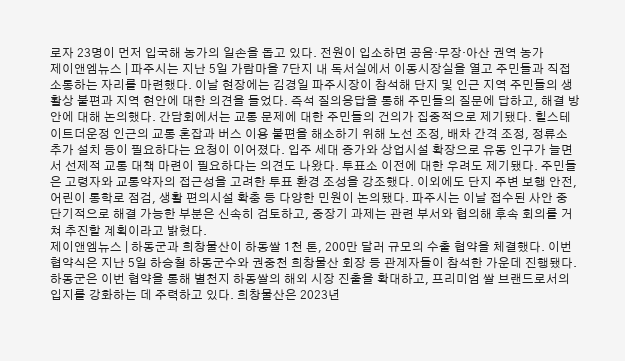로자 23명이 먼저 입국해 농가의 일손을 돕고 있다. 전원이 입소하면 공음·무장·아산 권역 농가
제이앤엠뉴스 | 파주시는 지난 5일 가람마을 7단지 내 독서실에서 이동시장실을 열고 주민들과 직접 소통하는 자리를 마련했다. 이날 현장에는 김경일 파주시장이 참석해 단지 및 인근 지역 주민들의 생활상 불편과 지역 현안에 대한 의견을 들었다. 즉석 질의응답을 통해 주민들의 질문에 답하고, 해결 방안에 대해 논의했다. 간담회에서는 교통 문제에 대한 주민들의 건의가 집중적으로 제기됐다. 힐스테이트더운정 인근의 교통 혼잡과 버스 이용 불편을 해소하기 위해 노선 조정, 배차 간격 조정, 정류소 추가 설치 등이 필요하다는 요청이 이어졌다. 입주 세대 증가와 상업시설 확장으로 유동 인구가 늘면서 선제적 교통 대책 마련이 필요하다는 의견도 나왔다. 투표소 이전에 대한 우려도 제기됐다. 주민들은 고령자와 교통약자의 접근성을 고려한 투표 환경 조성을 강조했다. 이외에도 단지 주변 보행 안전, 어린이 통학로 점검, 생활 편의시설 확충 등 다양한 민원이 논의됐다. 파주시는 이날 접수된 사안 중 단기적으로 해결 가능한 부분은 신속히 검토하고, 중장기 과제는 관련 부서와 협의해 후속 회의를 거쳐 추진할 계획이라고 밝혔다.
제이앤엠뉴스 | 하동군과 희창물산이 하동쌀 1천 톤, 200만 달러 규모의 수출 협약을 체결했다. 이번 협약식은 지난 5일 하승철 하동군수와 권중천 희창물산 회장 등 관계자들이 참석한 가운데 진행됐다. 하동군은 이번 협약을 통해 별천지 하동쌀의 해외 시장 진출을 확대하고, 프리미엄 쌀 브랜드로서의 입지를 강화하는 데 주력하고 있다. 희창물산은 2023년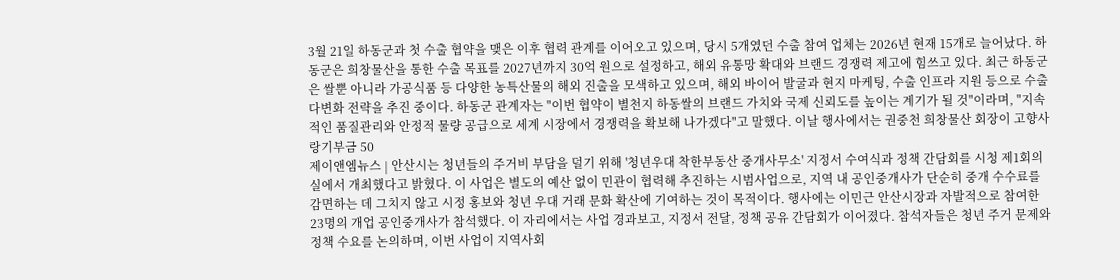3월 21일 하동군과 첫 수출 협약을 맺은 이후 협력 관계를 이어오고 있으며, 당시 5개였던 수출 참여 업체는 2026년 현재 15개로 늘어났다. 하동군은 희창물산을 통한 수출 목표를 2027년까지 30억 원으로 설정하고, 해외 유통망 확대와 브랜드 경쟁력 제고에 힘쓰고 있다. 최근 하동군은 쌀뿐 아니라 가공식품 등 다양한 농특산물의 해외 진출을 모색하고 있으며, 해외 바이어 발굴과 현지 마케팅, 수출 인프라 지원 등으로 수출 다변화 전략을 추진 중이다. 하동군 관계자는 "이번 협약이 별천지 하동쌀의 브랜드 가치와 국제 신뢰도를 높이는 계기가 될 것"이라며, "지속적인 품질관리와 안정적 물량 공급으로 세계 시장에서 경쟁력을 확보해 나가겠다"고 말했다. 이날 행사에서는 권중천 희창물산 회장이 고향사랑기부금 50
제이앤엠뉴스 | 안산시는 청년들의 주거비 부담을 덜기 위해 '청년우대 착한부동산 중개사무소' 지정서 수여식과 정책 간담회를 시청 제1회의실에서 개최했다고 밝혔다. 이 사업은 별도의 예산 없이 민관이 협력해 추진하는 시범사업으로, 지역 내 공인중개사가 단순히 중개 수수료를 감면하는 데 그치지 않고 시정 홍보와 청년 우대 거래 문화 확산에 기여하는 것이 목적이다. 행사에는 이민근 안산시장과 자발적으로 참여한 23명의 개업 공인중개사가 참석했다. 이 자리에서는 사업 경과보고, 지정서 전달, 정책 공유 간담회가 이어졌다. 참석자들은 청년 주거 문제와 정책 수요를 논의하며, 이번 사업이 지역사회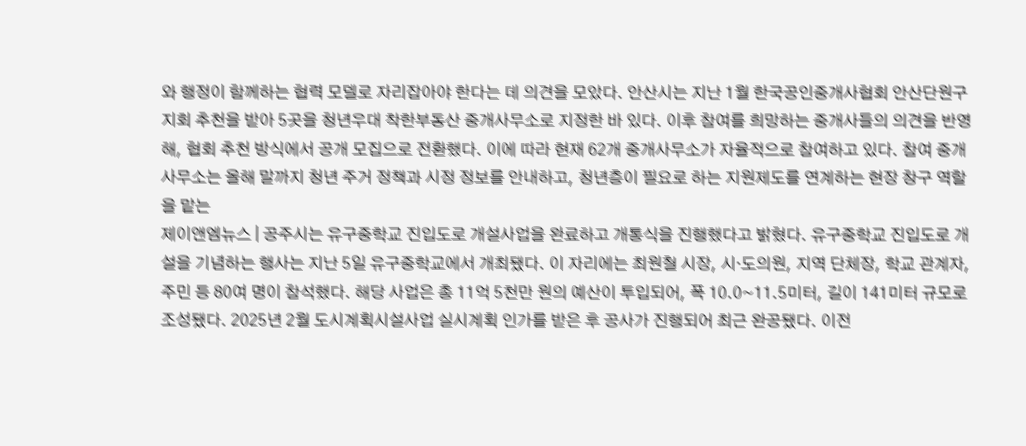와 행정이 함께하는 협력 모델로 자리잡아야 한다는 데 의견을 모았다. 안산시는 지난 1월 한국공인중개사협회 안산단원구지회 추천을 받아 5곳을 청년우대 착한부동산 중개사무소로 지정한 바 있다. 이후 참여를 희망하는 중개사들의 의견을 반영해, 협회 추천 방식에서 공개 모집으로 전환했다. 이에 따라 현재 62개 중개사무소가 자율적으로 참여하고 있다. 참여 중개사무소는 올해 말까지 청년 주거 정책과 시정 정보를 안내하고, 청년층이 필요로 하는 지원제도를 연계하는 현장 창구 역할을 맡는
제이앤엠뉴스 | 공주시는 유구중학교 진입도로 개설사업을 완료하고 개통식을 진행했다고 밝혔다. 유구중학교 진입도로 개설을 기념하는 행사는 지난 5일 유구중학교에서 개최됐다. 이 자리에는 최원철 시장, 시·도의원, 지역 단체장, 학교 관계자, 주민 등 80여 명이 참석했다. 해당 사업은 총 11억 5천만 원의 예산이 투입되어, 폭 10.0~11.5미터, 길이 141미터 규모로 조성됐다. 2025년 2월 도시계획시설사업 실시계획 인가를 받은 후 공사가 진행되어 최근 완공됐다. 이전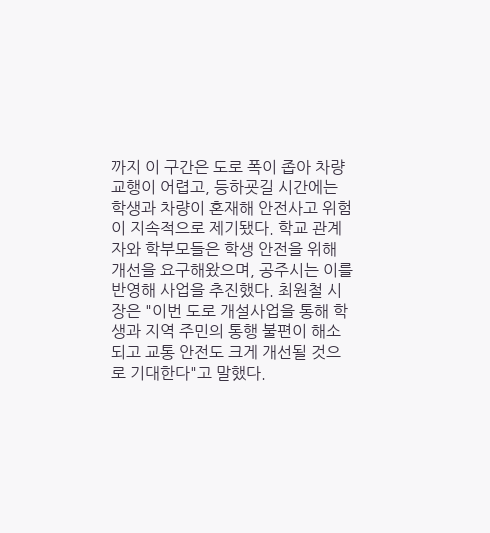까지 이 구간은 도로 폭이 좁아 차량 교행이 어렵고, 등하굣길 시간에는 학생과 차량이 혼재해 안전사고 위험이 지속적으로 제기됐다. 학교 관계자와 학부모들은 학생 안전을 위해 개선을 요구해왔으며, 공주시는 이를 반영해 사업을 추진했다. 최원철 시장은 "이번 도로 개설사업을 통해 학생과 지역 주민의 통행 불편이 해소되고 교통 안전도 크게 개선될 것으로 기대한다"고 말했다.